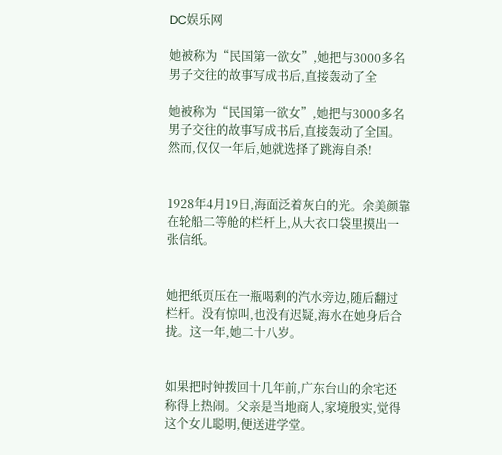DC娱乐网

她被称为“民国第一欲女”,她把与3000多名男子交往的故事写成书后,直接轰动了全

她被称为“民国第一欲女”,她把与3000多名男子交往的故事写成书后,直接轰动了全国。然而,仅仅一年后,她就选择了跳海自杀!


1928年4月19日,海面泛着灰白的光。余美颜靠在轮船二等舱的栏杆上,从大衣口袋里摸出一张信纸。


她把纸页压在一瓶喝剩的汽水旁边,随后翻过栏杆。没有惊叫,也没有迟疑,海水在她身后合拢。这一年,她二十八岁。


如果把时钟拨回十几年前,广东台山的余宅还称得上热闹。父亲是当地商人,家境殷实,觉得这个女儿聪明,便送进学堂。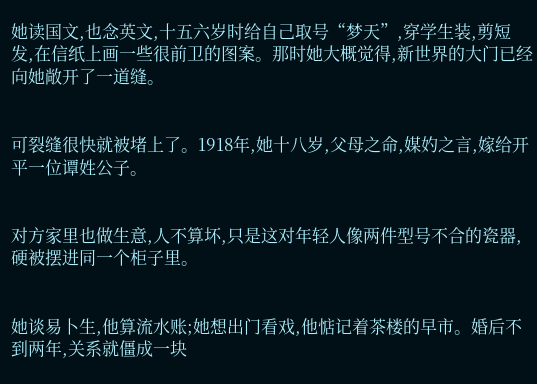她读国文,也念英文,十五六岁时给自己取号“梦天”,穿学生装,剪短发,在信纸上画一些很前卫的图案。那时她大概觉得,新世界的大门已经向她敞开了一道缝。


可裂缝很快就被堵上了。1918年,她十八岁,父母之命,媒妁之言,嫁给开平一位谭姓公子。


对方家里也做生意,人不算坏,只是这对年轻人像两件型号不合的瓷器,硬被摆进同一个柜子里。


她谈易卜生,他算流水账;她想出门看戏,他惦记着茶楼的早市。婚后不到两年,关系就僵成一块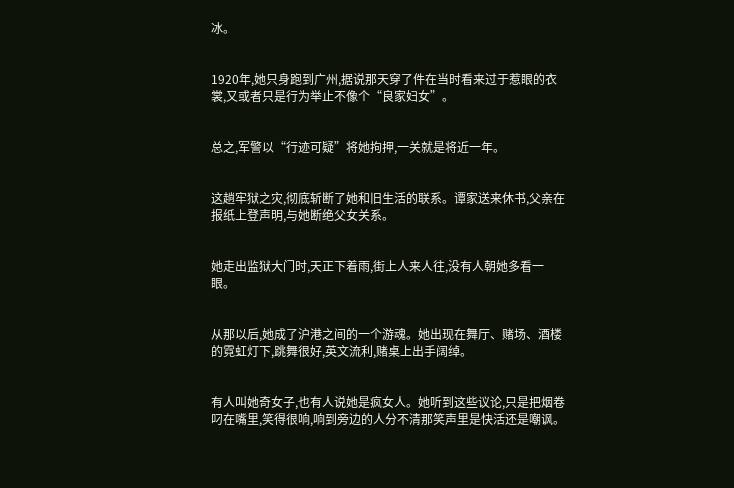冰。


1920年,她只身跑到广州,据说那天穿了件在当时看来过于惹眼的衣裳,又或者只是行为举止不像个“良家妇女”。


总之,军警以“行迹可疑”将她拘押,一关就是将近一年。


这趟牢狱之灾,彻底斩断了她和旧生活的联系。谭家送来休书,父亲在报纸上登声明,与她断绝父女关系。


她走出监狱大门时,天正下着雨,街上人来人往,没有人朝她多看一眼。


从那以后,她成了沪港之间的一个游魂。她出现在舞厅、赌场、酒楼的霓虹灯下,跳舞很好,英文流利,赌桌上出手阔绰。


有人叫她奇女子,也有人说她是疯女人。她听到这些议论,只是把烟卷叼在嘴里,笑得很响,响到旁边的人分不清那笑声里是快活还是嘲讽。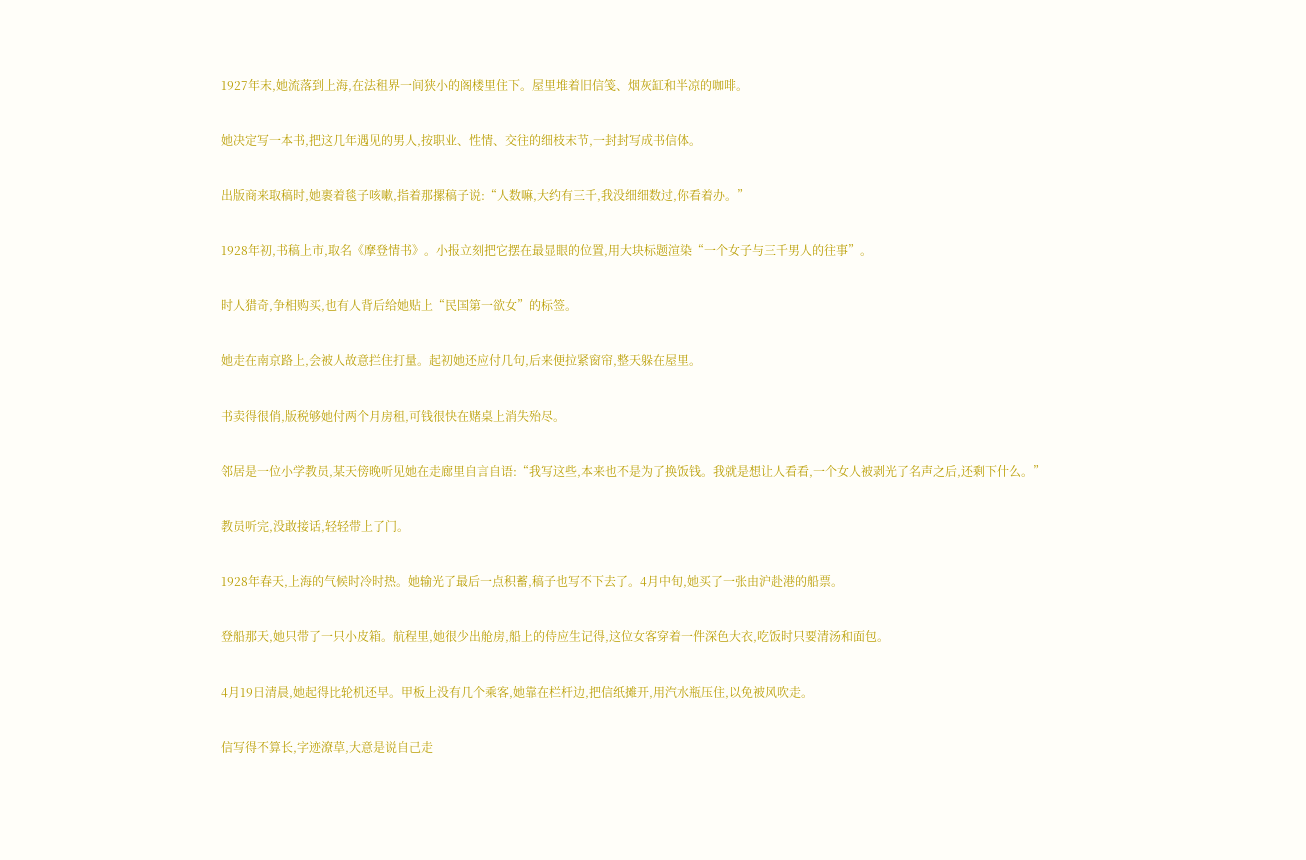1927年末,她流落到上海,在法租界一间狭小的阁楼里住下。屋里堆着旧信笺、烟灰缸和半凉的咖啡。


她决定写一本书,把这几年遇见的男人,按职业、性情、交往的细枝末节,一封封写成书信体。


出版商来取稿时,她裹着毯子咳嗽,指着那摞稿子说:“人数嘛,大约有三千,我没细细数过,你看着办。”


1928年初,书稿上市,取名《摩登情书》。小报立刻把它摆在最显眼的位置,用大块标题渲染“一个女子与三千男人的往事”。


时人猎奇,争相购买,也有人背后给她贴上“民国第一欲女”的标签。


她走在南京路上,会被人故意拦住打量。起初她还应付几句,后来便拉紧窗帘,整天躲在屋里。


书卖得很俏,版税够她付两个月房租,可钱很快在赌桌上消失殆尽。


邻居是一位小学教员,某天傍晚听见她在走廊里自言自语:“我写这些,本来也不是为了换饭钱。我就是想让人看看,一个女人被剥光了名声之后,还剩下什么。”


教员听完,没敢接话,轻轻带上了门。


1928年春天,上海的气候时冷时热。她输光了最后一点积蓄,稿子也写不下去了。4月中旬,她买了一张由沪赴港的船票。


登船那天,她只带了一只小皮箱。航程里,她很少出舱房,船上的侍应生记得,这位女客穿着一件深色大衣,吃饭时只要清汤和面包。


4月19日清晨,她起得比轮机还早。甲板上没有几个乘客,她靠在栏杆边,把信纸摊开,用汽水瓶压住,以免被风吹走。


信写得不算长,字迹潦草,大意是说自己走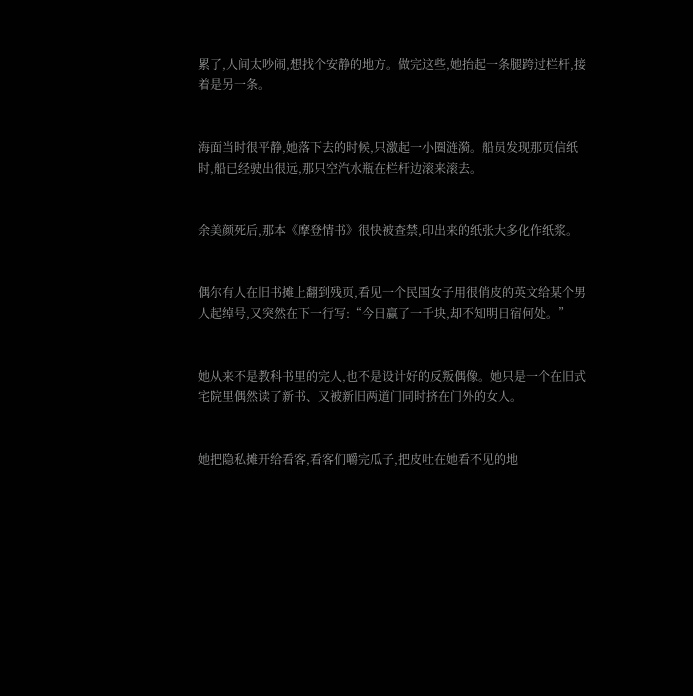累了,人间太吵闹,想找个安静的地方。做完这些,她抬起一条腿跨过栏杆,接着是另一条。


海面当时很平静,她落下去的时候,只激起一小圈涟漪。船员发现那页信纸时,船已经驶出很远,那只空汽水瓶在栏杆边滚来滚去。


余美颜死后,那本《摩登情书》很快被查禁,印出来的纸张大多化作纸浆。


偶尔有人在旧书摊上翻到残页,看见一个民国女子用很俏皮的英文给某个男人起绰号,又突然在下一行写:“今日赢了一千块,却不知明日宿何处。”


她从来不是教科书里的完人,也不是设计好的反叛偶像。她只是一个在旧式宅院里偶然读了新书、又被新旧两道门同时挤在门外的女人。


她把隐私摊开给看客,看客们嚼完瓜子,把皮吐在她看不见的地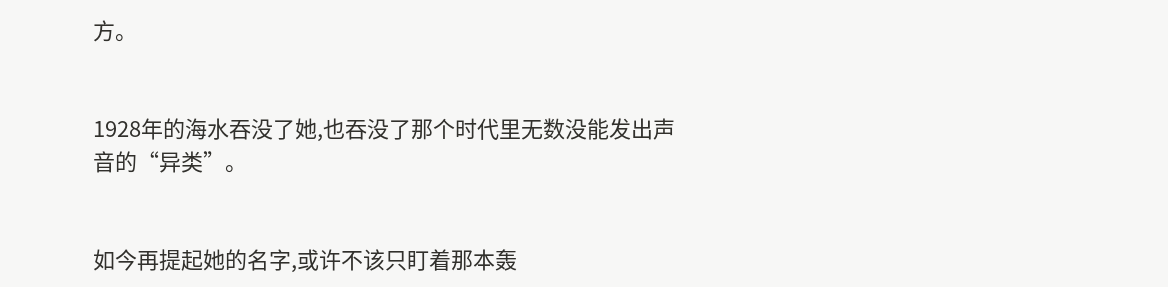方。


1928年的海水吞没了她,也吞没了那个时代里无数没能发出声音的“异类”。


如今再提起她的名字,或许不该只盯着那本轰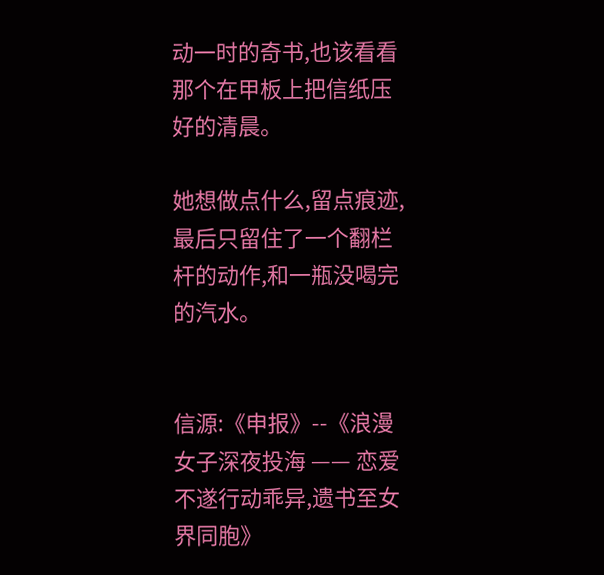动一时的奇书,也该看看那个在甲板上把信纸压好的清晨。

她想做点什么,留点痕迹,最后只留住了一个翻栏杆的动作,和一瓶没喝完的汽水。


信源:《申报》--《浪漫女子深夜投海 —— 恋爱不遂行动乖异,遗书至女界同胞》